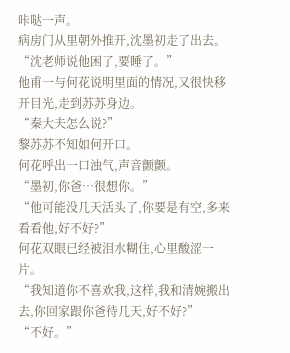咔哒一声。
病房门从里朝外推开,沈墨初走了出去。
“沈老师说他困了,要睡了。”
他甫一与何花说明里面的情况,又很快移开目光,走到苏苏身边。
“秦大夫怎么说?”
黎苏苏不知如何开口。
何花呼出一口浊气,声音颤颤。
“墨初,你爸…很想你。”
“他可能没几天活头了,你要是有空,多来看看他,好不好?”
何花双眼已经被泪水糊住,心里酸涩一片。
“我知道你不喜欢我,这样,我和清婉搬出去,你回家跟你爸待几天,好不好?”
“不好。”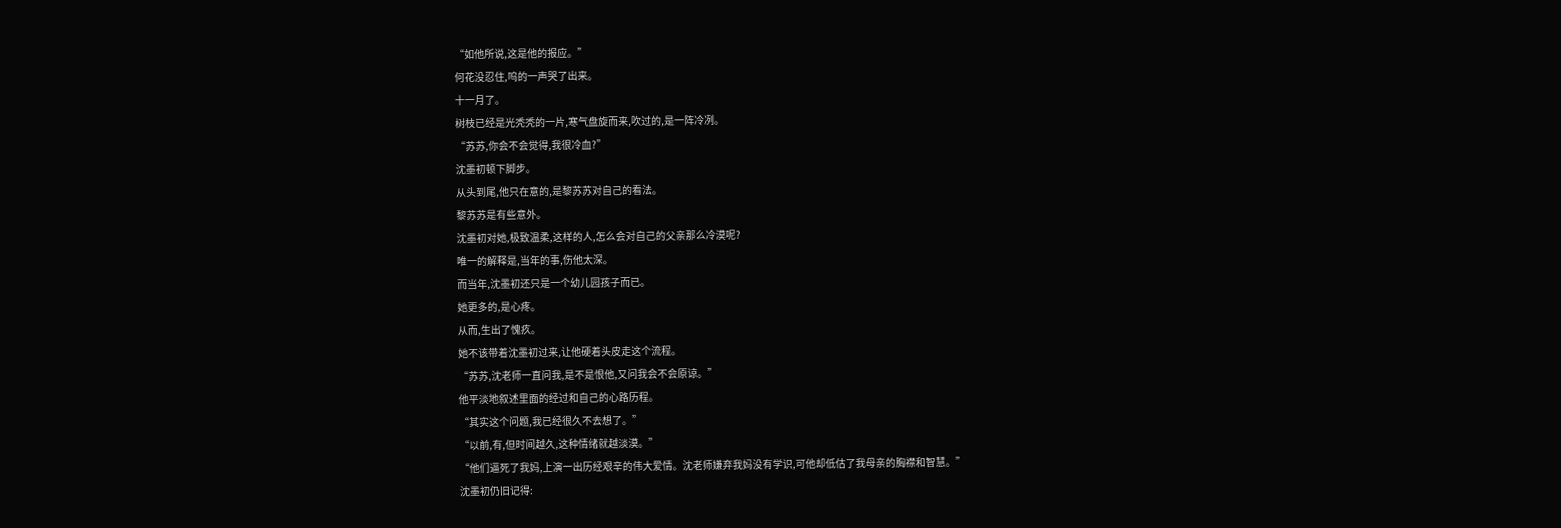“如他所说,这是他的报应。”
何花没忍住,呜的一声哭了出来。
十一月了。
树枝已经是光秃秃的一片,寒气盘旋而来,吹过的,是一阵冷冽。
“苏苏,你会不会觉得,我很冷血?”
沈墨初顿下脚步。
从头到尾,他只在意的,是黎苏苏对自己的看法。
黎苏苏是有些意外。
沈墨初对她,极致温柔,这样的人,怎么会对自己的父亲那么冷漠呢?
唯一的解释是,当年的事,伤他太深。
而当年,沈墨初还只是一个幼儿园孩子而已。
她更多的,是心疼。
从而,生出了愧疚。
她不该带着沈墨初过来,让他硬着头皮走这个流程。
“苏苏,沈老师一直问我,是不是恨他,又问我会不会原谅。”
他平淡地叙述里面的经过和自己的心路历程。
“其实这个问题,我已经很久不去想了。”
“以前,有,但时间越久,这种情绪就越淡漠。”
“他们逼死了我妈,上演一出历经艰辛的伟大爱情。沈老师嫌弃我妈没有学识,可他却低估了我母亲的胸襟和智慧。”
沈墨初仍旧记得: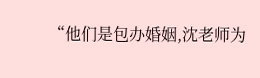“他们是包办婚姻,沈老师为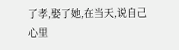了孝,娶了她,在当天,说自己心里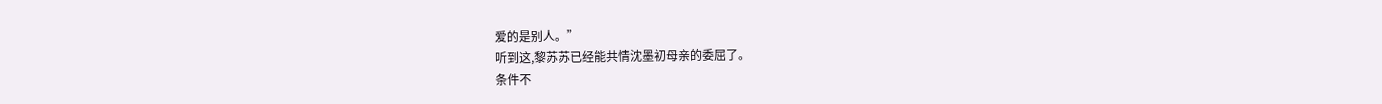爱的是别人。”
听到这,黎苏苏已经能共情沈墨初母亲的委屈了。
条件不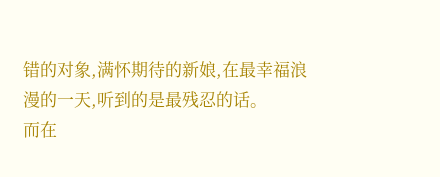错的对象,满怀期待的新娘,在最幸福浪漫的一天,听到的是最残忍的话。
而在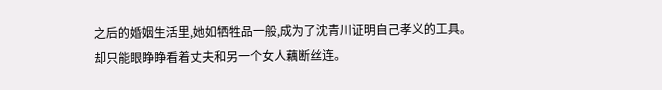之后的婚姻生活里,她如牺牲品一般,成为了沈青川证明自己孝义的工具。
却只能眼睁睁看着丈夫和另一个女人藕断丝连。